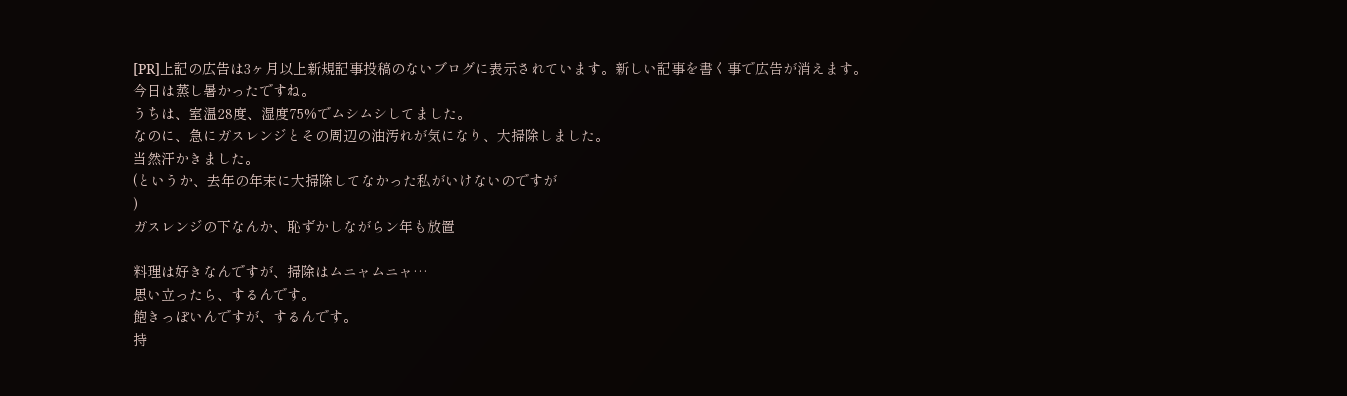[PR]上記の広告は3ヶ月以上新規記事投稿のないブログに表示されています。新しい記事を書く事で広告が消えます。
今日は蒸し暑かったですね。
うちは、室温28度、湿度75%でムシムシしてました。
なのに、急にガスレンジとその周辺の油汚れが気になり、大掃除しました。
当然汗かきました。
(というか、去年の年末に大掃除してなかった私がいけないのですが
)
ガスレンジの下なんか、恥ずかしながらン年も放置

料理は好きなんですが、掃除はムニャムニャ…
思い立ったら、するんです。
飽きっぽいんですが、するんです。
持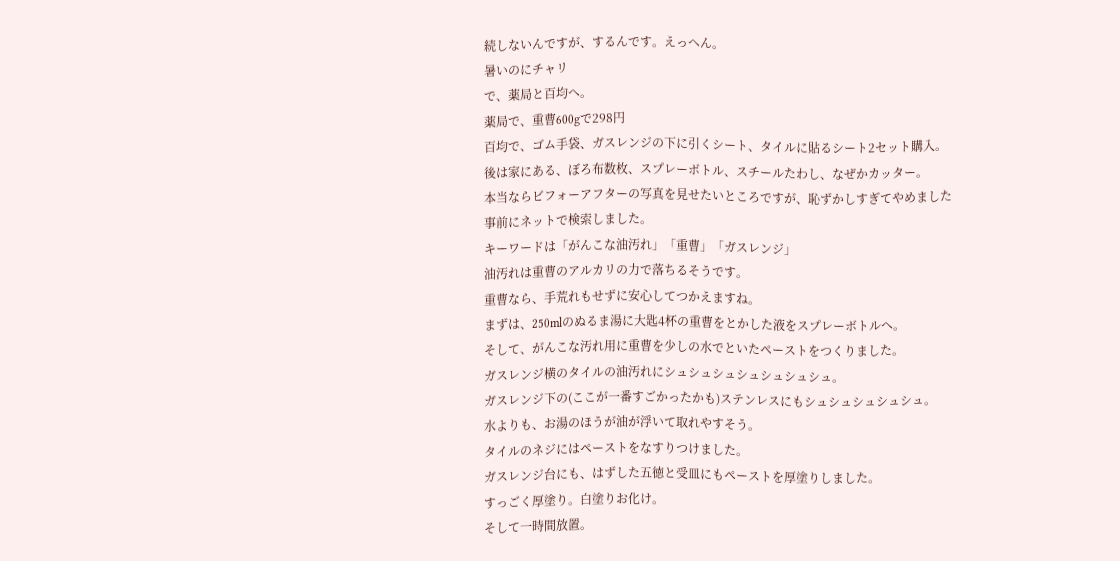続しないんですが、するんです。えっへん。
暑いのにチャリ
で、薬局と百均へ。
薬局で、重曹600gで298円
百均で、ゴム手袋、ガスレンジの下に引くシート、タイルに貼るシート2セット購入。
後は家にある、ぼろ布数枚、スプレーボトル、スチールたわし、なぜかカッター。
本当ならビフォーアフターの写真を見せたいところですが、恥ずかしすぎてやめました
事前にネットで検索しました。
キーワードは「がんこな油汚れ」「重曹」「ガスレンジ」
油汚れは重曹のアルカリの力で落ちるそうです。
重曹なら、手荒れもせずに安心してつかえますね。
まずは、250mlのぬるま湯に大匙4杯の重曹をとかした液をスプレーボトルへ。
そして、がんこな汚れ用に重曹を少しの水でといたペーストをつくりました。
ガスレンジ横のタイルの油汚れにシュシュシュシュシュシュシュ。
ガスレンジ下の(ここが一番すごかったかも)ステンレスにもシュシュシュシュシュ。
水よりも、お湯のほうが油が浮いて取れやすそう。
タイルのネジにはペーストをなすりつけました。
ガスレンジ台にも、はずした五徳と受皿にもペーストを厚塗りしました。
すっごく厚塗り。白塗りお化け。
そして一時間放置。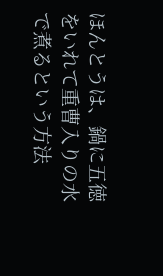ほんとうは、鍋に五徳をいれて重曹入りの水で煮るという方法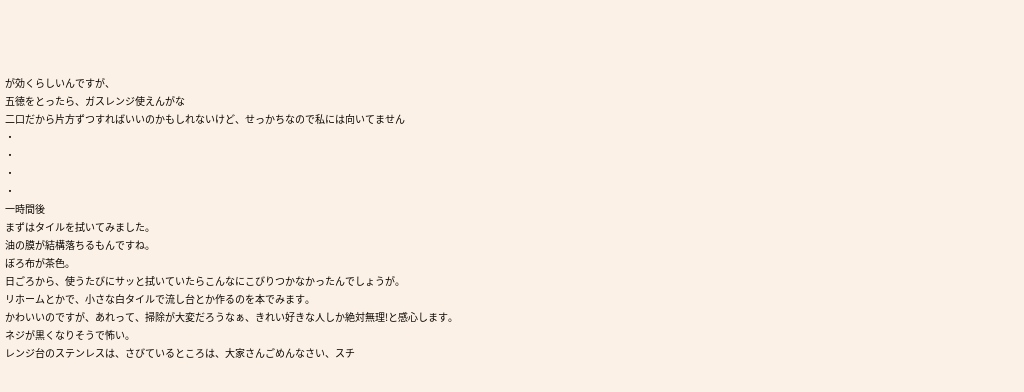が効くらしいんですが、
五徳をとったら、ガスレンジ使えんがな
二口だから片方ずつすればいいのかもしれないけど、せっかちなので私には向いてません
・
・
・
・
一時間後
まずはタイルを拭いてみました。
油の膜が結構落ちるもんですね。
ぼろ布が茶色。
日ごろから、使うたびにサッと拭いていたらこんなにこびりつかなかったんでしょうが。
リホームとかで、小さな白タイルで流し台とか作るのを本でみます。
かわいいのですが、あれって、掃除が大変だろうなぁ、きれい好きな人しか絶対無理!と感心します。
ネジが黒くなりそうで怖い。
レンジ台のステンレスは、さびているところは、大家さんごめんなさい、スチ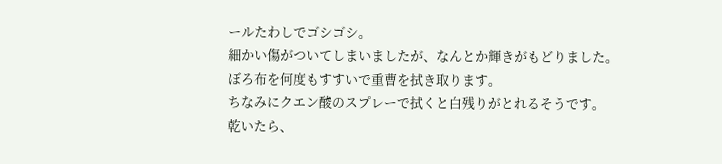ールたわしでゴシゴシ。
細かい傷がついてしまいましたが、なんとか輝きがもどりました。
ぼろ布を何度もすすいで重曹を拭き取ります。
ちなみにクエン酸のスプレーで拭くと白残りがとれるそうです。
乾いたら、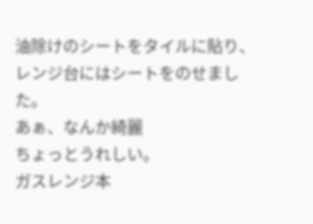油除けのシートをタイルに貼り、レンジ台にはシートをのせました。
あぁ、なんか綺麗
ちょっとうれしい。
ガスレンジ本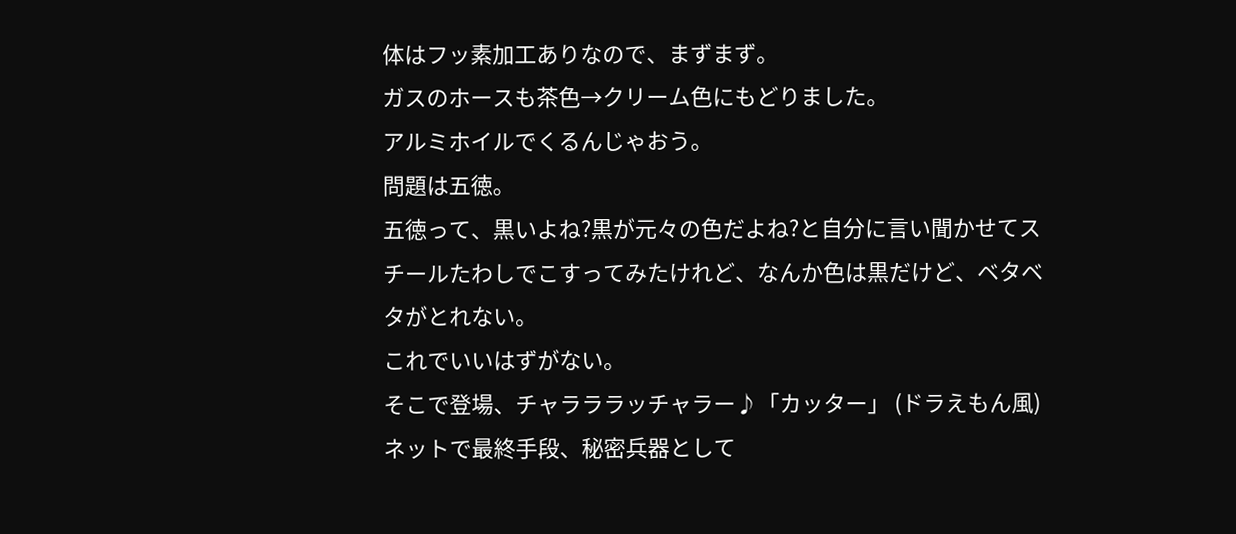体はフッ素加工ありなので、まずまず。
ガスのホースも茶色→クリーム色にもどりました。
アルミホイルでくるんじゃおう。
問題は五徳。
五徳って、黒いよね?黒が元々の色だよね?と自分に言い聞かせてスチールたわしでこすってみたけれど、なんか色は黒だけど、ベタベタがとれない。
これでいいはずがない。
そこで登場、チャラララッチャラー♪「カッター」 (ドラえもん風)
ネットで最終手段、秘密兵器として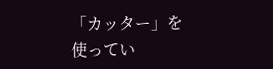「カッター」を使ってい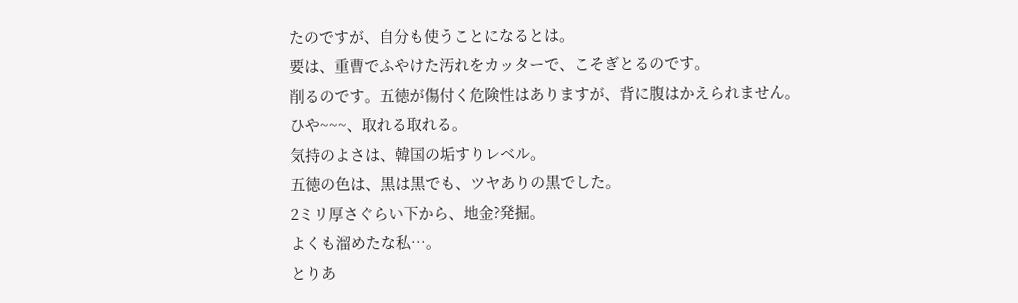たのですが、自分も使うことになるとは。
要は、重曹でふやけた汚れをカッターで、こそぎとるのです。
削るのです。五徳が傷付く危険性はありますが、背に腹はかえられません。
ひや~~~、取れる取れる。
気持のよさは、韓国の垢すりレベル。
五徳の色は、黒は黒でも、ツヤありの黒でした。
2ミリ厚さぐらい下から、地金?発掘。
よくも溜めたな私…。
とりあ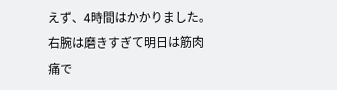えず、4時間はかかりました。
右腕は磨きすぎて明日は筋肉痛で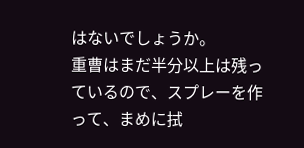はないでしょうか。
重曹はまだ半分以上は残っているので、スプレーを作って、まめに拭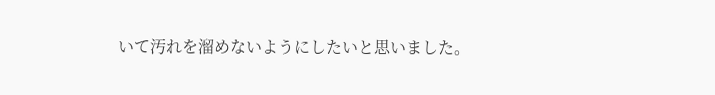いて汚れを溜めないようにしたいと思いました。